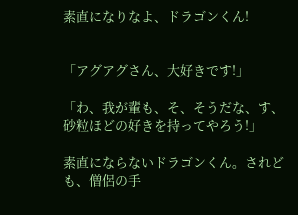素直になりなよ、ドラゴンくん!


「アグアグさん、大好きです!」

「わ、我が輩も、そ、そうだな、す、砂粒ほどの好きを持ってやろう!」

素直にならないドラゴンくん。されども、僧侶の手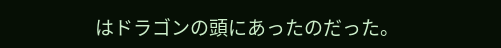はドラゴンの頭にあったのだった。